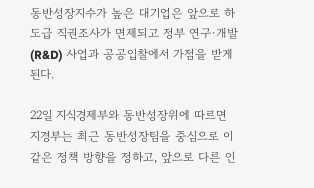동반성장지수가 높은 대기업은 앞으로 하도급 직권조사가 면제되고 정부 연구·개발(R&D) 사업과 공공입찰에서 가점을 받게 된다.

22일 지식경제부와 동반성장위에 따르면 지경부는 최근 동반성장팀을 중심으로 이 같은 정책 방향을 정하고, 앞으로 다른 인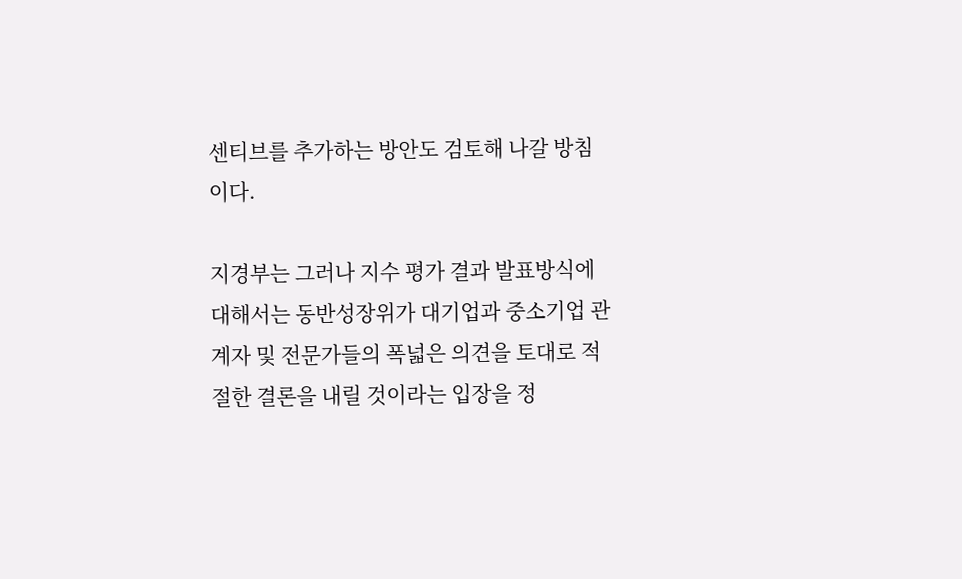센티브를 추가하는 방안도 검토해 나갈 방침이다.

지경부는 그러나 지수 평가 결과 발표방식에 대해서는 동반성장위가 대기업과 중소기업 관계자 및 전문가들의 폭넓은 의견을 토대로 적절한 결론을 내릴 것이라는 입장을 정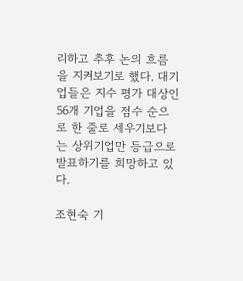리하고 추후 논의 흐름을 지켜보기로 했다. 대기업들은 지수 평가 대상인 56개 기업을 점수 순으로 한 줄로 세우기보다는 상위기업만 등급으로 발표하기를 희망하고 있다.

조현숙 기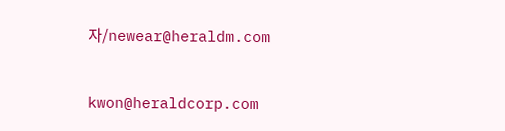자/newear@heraldm.com


kwon@heraldcorp.com